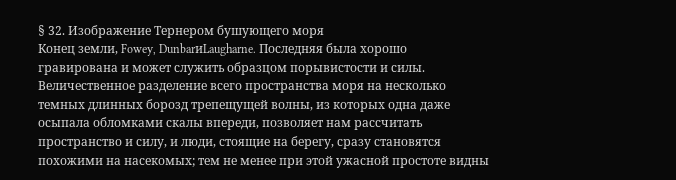§ 32. Изображение Тернером бушующего моря
Конец земли, Fowey, DunbarиLaugharne. Последняя была хорошо гравирована и может служить образцом порывистости и силы. Величественное разделение всего пространства моря на несколько темных длинных борозд трепещущей волны, из которых одна даже осыпала обломками скалы впереди, позволяет нам рассчитать пространство и силу, и люди, стоящие на берегу, сразу становятся похожими на насекомых; тем не менее при этой ужасной простоте видны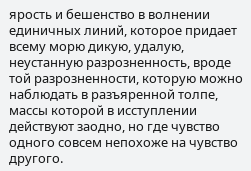ярость и бешенство в волнении единичных линий, которое придает всему морю дикую, удалую, неустанную разрозненность, вроде той разрозненности, которую можно наблюдать в разъяренной толпе, массы которой в исступлении действуют заодно, но где чувство одного совсем непохоже на чувство другого.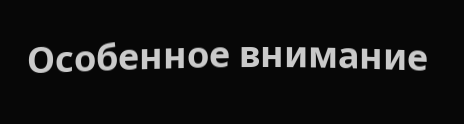Особенное внимание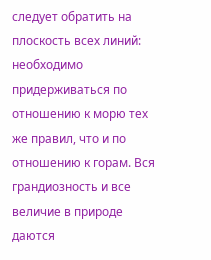следует обратить на плоскость всех линий: необходимо придерживаться по отношению к морю тех же правил, что и по отношению к горам. Вся грандиозность и все величие в природе даются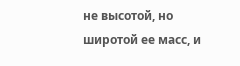не высотой, но широтой ее масс, и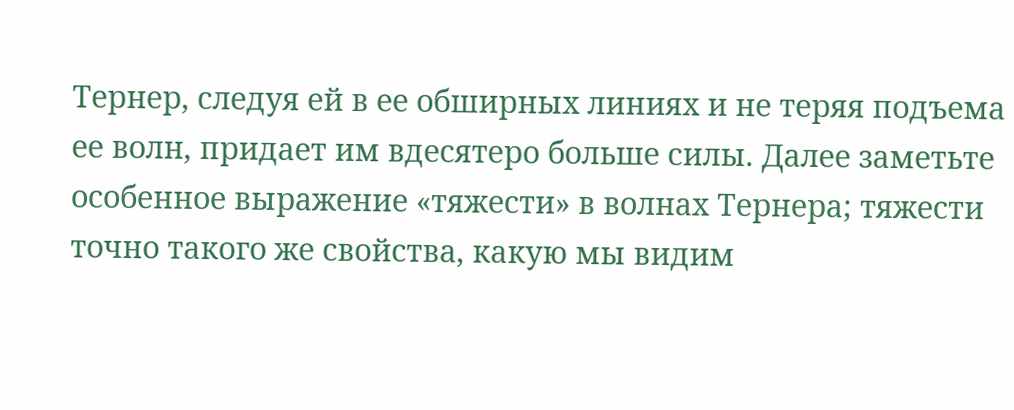Тернер, следуя ей в ее обширных линиях и не теряя подъема ее волн, придает им вдесятеро больше силы. Далее заметьте особенное выражение «тяжести» в волнах Тернера; тяжести точно такого же свойства, какую мы видим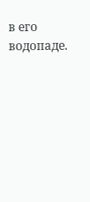в его водопаде.